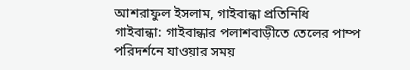আশরাফুল ইসলাম, গাইবান্ধা প্রতিনিধি
গাইবান্ধা: গাইবান্ধার পলাশবাড়ীতে তেলের পাম্প পরিদর্শনে যাওয়ার সময়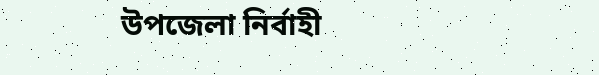উপজেলা নির্বাহী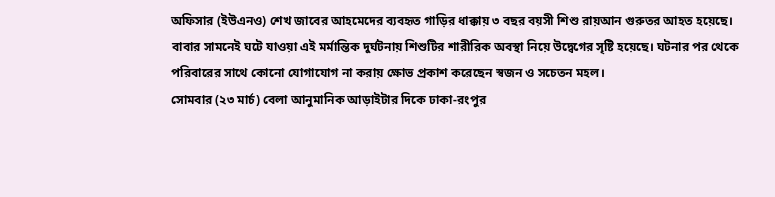অফিসার (ইউএনও) শেখ জাবের আহমেদের ব্যবহৃত গাড়ির ধাক্কায় ৩ বছর বয়সী শিশু রায়আন গুরুতর আহত হয়েছে। বাবার সামনেই ঘটে যাওয়া এই মর্মান্তিক দুর্ঘটনায় শিশুটির শারীরিক অবস্থা নিয়ে উদ্বেগের সৃষ্টি হয়েছে। ঘটনার পর থেকে পরিবারের সাথে কোনো যোগাযোগ না করায় ক্ষোভ প্রকাশ করেছেন স্বজন ও সচেতন মহল।
সোমবার (২৩ মার্চ) বেলা আনুমানিক আড়াইটার দিকে ঢাকা-রংপুর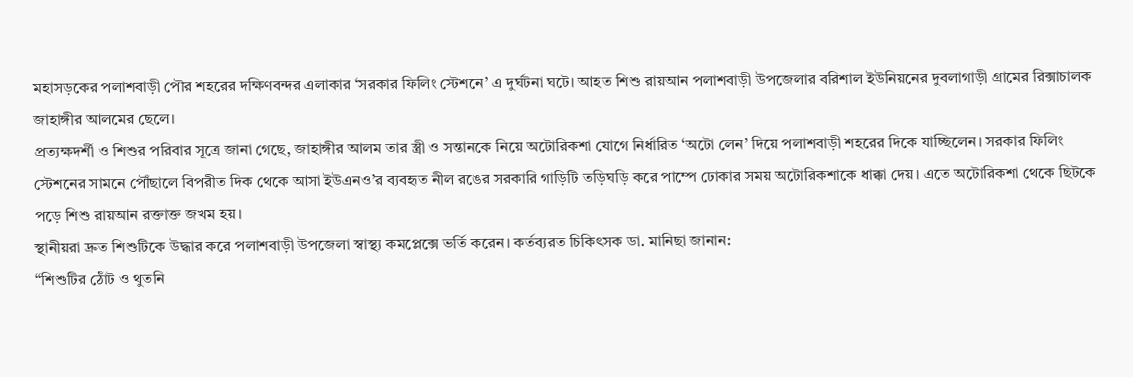মহাসড়কের পলাশবাড়ী পৌর শহরের দক্ষিণবন্দর এলাকার ‘সরকার ফিলিং স্টেশনে’ এ দুর্ঘটনা ঘটে। আহত শিশু রায়আন পলাশবাড়ী উপজেলার বরিশাল ইউনিয়নের দুবলাগাড়ী গ্রামের রিক্সাচালক জাহাঙ্গীর আলমের ছেলে।
প্রত্যক্ষদর্শী ও শিশুর পরিবার সূত্রে জানা গেছে, জাহাঙ্গীর আলম তার স্ত্রী ও সন্তানকে নিয়ে অটোরিকশা যোগে নির্ধারিত ‘অটো লেন’ দিয়ে পলাশবাড়ী শহরের দিকে যাচ্ছিলেন। সরকার ফিলিং স্টেশনের সামনে পৌঁছালে বিপরীত দিক থেকে আসা ইউএনও’র ব্যবহৃত নীল রঙের সরকারি গাড়িটি তড়িঘড়ি করে পাম্পে ঢোকার সময় অটোরিকশাকে ধাক্কা দেয়। এতে অটোরিকশা থেকে ছিটকে পড়ে শিশু রায়আন রক্তাক্ত জখম হয়।
স্থানীয়রা দ্রুত শিশুটিকে উদ্ধার করে পলাশবাড়ী উপজেলা স্বাস্থ্য কমপ্লেক্সে ভর্তি করেন। কর্তব্যরত চিকিৎসক ডা. মানিছা জানান:
“শিশুটির ঠোঁট ও থুতনি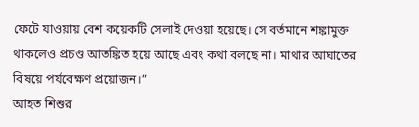ফেটে যাওয়ায় বেশ কয়েকটি সেলাই দেওয়া হয়েছে। সে বর্তমানে শঙ্কামুক্ত থাকলেও প্রচণ্ড আতঙ্কিত হয়ে আছে এবং কথা বলছে না। মাথার আঘাতের বিষয়ে পর্যবেক্ষণ প্রয়োজন।”
আহত শিশুর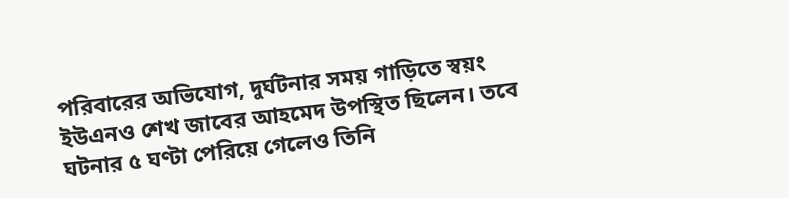পরিবারের অভিযোগ, দুর্ঘটনার সময় গাড়িতে স্বয়ং ইউএনও শেখ জাবের আহমেদ উপস্থিত ছিলেন। তবে ঘটনার ৫ ঘণ্টা পেরিয়ে গেলেও তিনি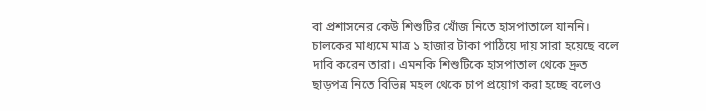বা প্রশাসনের কেউ শিশুটির খোঁজ নিতে হাসপাতালে যাননি। চালকের মাধ্যমে মাত্র ১ হাজার টাকা পাঠিয়ে দায় সারা হয়েছে বলে দাবি করেন তারা। এমনকি শিশুটিকে হাসপাতাল থেকে দ্রুত ছাড়পত্র নিতে বিভিন্ন মহল থেকে চাপ প্রয়োগ করা হচ্ছে বলেও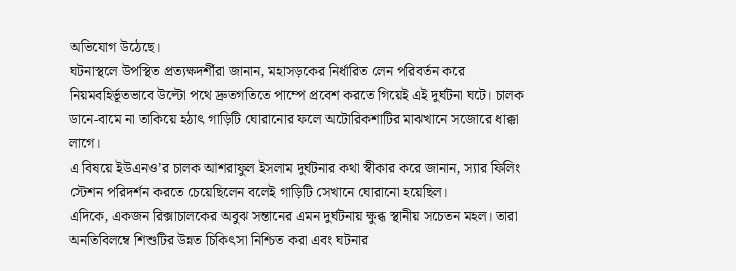অভিযোগ উঠেছে।
ঘটনাস্থলে উপস্থিত প্রত্যক্ষদর্শীরা জানান, মহাসড়কের নির্ধারিত লেন পরিবর্তন করে নিয়মবহির্ভূতভাবে উল্টো পথে দ্রুতগতিতে পাম্পে প্রবেশ করতে গিয়েই এই দুর্ঘটনা ঘটে। চালক ডানে-বামে না তাকিয়ে হঠাৎ গাড়িটি ঘোরানোর ফলে অটোরিকশাটির মাঝখানে সজোরে ধাক্কা লাগে।
এ বিষয়ে ইউএনও’র চালক আশরাফুল ইসলাম দুর্ঘটনার কথা স্বীকার করে জানান, স্যার ফিলিং স্টেশন পরিদর্শন করতে চেয়েছিলেন বলেই গাড়িটি সেখানে ঘোরানো হয়েছিল।
এদিকে, একজন রিক্সাচালকের অবুঝ সন্তানের এমন দুর্ঘটনায় ক্ষুব্ধ স্থানীয় সচেতন মহল। তারা অনতিবিলম্বে শিশুটির উন্নত চিকিৎসা নিশ্চিত করা এবং ঘটনার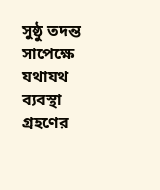সুষ্ঠু তদন্ত সাপেক্ষে যথাযথ ব্যবস্থা গ্রহণের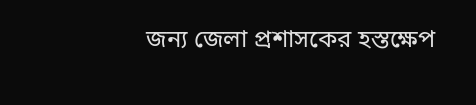জন্য জেলা প্রশাসকের হস্তক্ষেপ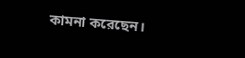কামনা করেছেন।